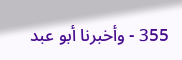355 - وأخبرنا أبو عبد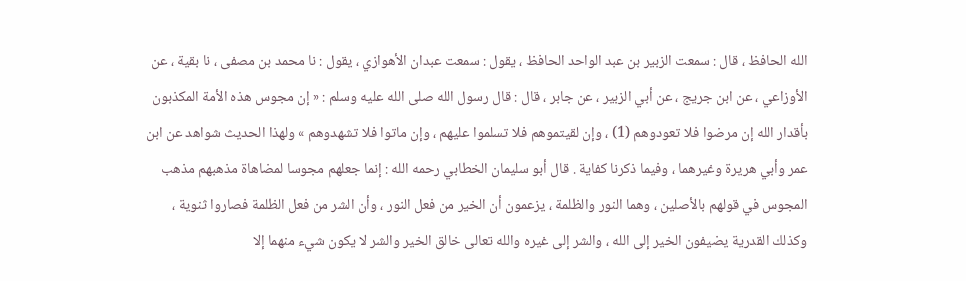الله الحافظ ، قال : سمعت الزبير بن عبد الواحد الحافظ ، يقول : سمعت عبدان الأهوازي ، يقول : نا محمد بن مصفى ، نا بقية ، عن الأوزاعي ، عن ابن جريج ، عن أبي الزبير ، عن جابر ، قال : قال رسول الله صلى الله عليه وسلم : « إن مجوس هذه الأمة المكذبون بأقدار الله إن مرضوا فلا تعودوهم (1) ، وإن لقيتموهم فلا تسلموا عليهم ، وإن ماتوا فلا تشهدوهم » ولهذا الحديث شواهد عن ابن عمر وأبي هريرة وغيرهما ، وفيما ذكرنا كفاية . قال أبو سليمان الخطابي رحمه الله : إنما جعلهم مجوسا لمضاهاة مذهبهم مذهب المجوس في قولهم بالأصلين ، وهما النور والظلمة ، يزعمون أن الخير من فعل النور ، وأن الشر من فعل الظلمة فصاروا ثنوية ، وكذلك القدرية يضيفون الخير إلى الله ، والشر إلى غيره والله تعالى خالق الخير والشر لا يكون شيء منهما إلا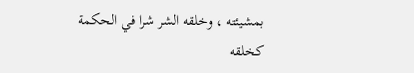بمشيئته ، وخلقه الشر شرا في الحكمة كخلقه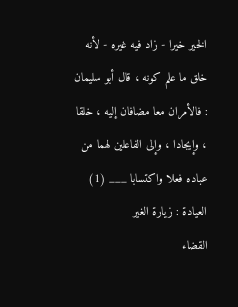الخير خيرا - زاد فيه غيره - لأنه خلق ما علم كونه ، قال أبو سليمان : فالأمران معا مضافان إليه ، خلقا ، وإيجادا ، وإلى الفاعلين لهما من عباده فعلا واكتسابا ___ (1) العيادة : زيارة الغير
القضاء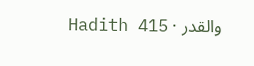والقدر · Hadith 415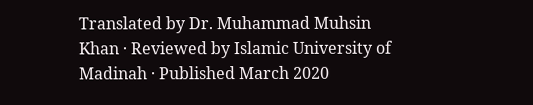Translated by Dr. Muhammad Muhsin Khan · Reviewed by Islamic University of Madinah · Published March 2020